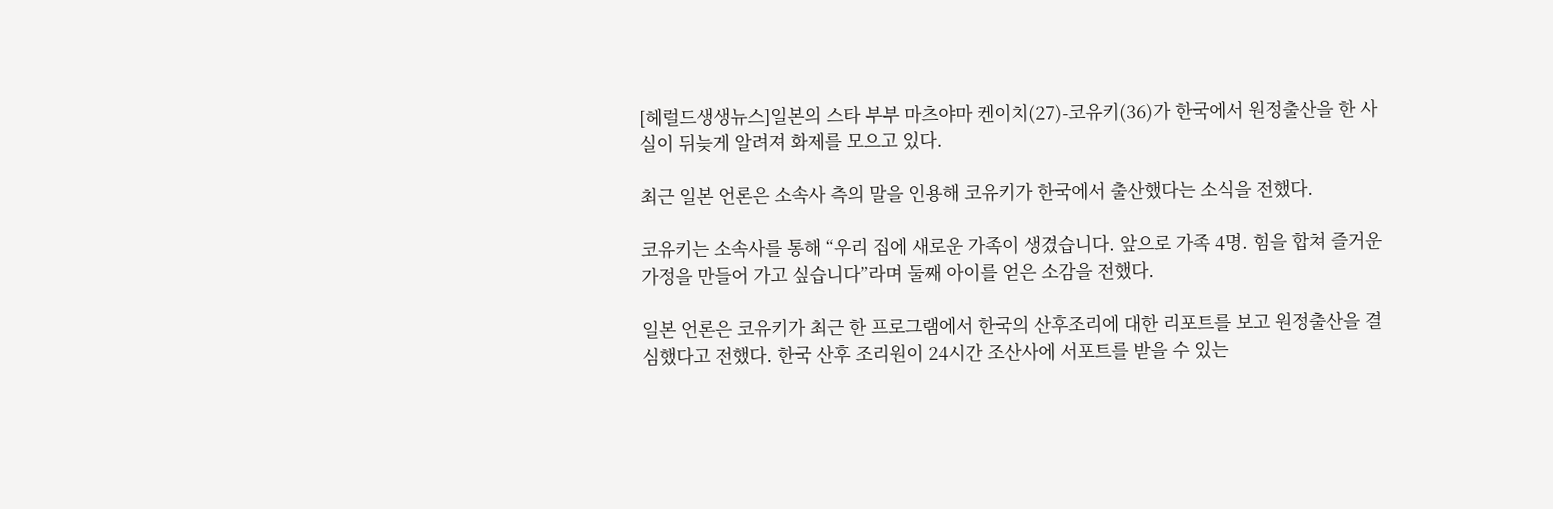[헤럴드생생뉴스]일본의 스타 부부 마츠야마 켄이치(27)-코유키(36)가 한국에서 원정출산을 한 사실이 뒤늦게 알려져 화제를 모으고 있다.

최근 일본 언론은 소속사 측의 말을 인용해 코유키가 한국에서 출산했다는 소식을 전했다.

코유키는 소속사를 통해 “우리 집에 새로운 가족이 생겼습니다. 앞으로 가족 4명. 힘을 합쳐 즐거운 가정을 만들어 가고 싶습니다”라며 둘째 아이를 얻은 소감을 전했다.

일본 언론은 코유키가 최근 한 프로그램에서 한국의 산후조리에 대한 리포트를 보고 원정출산을 결심했다고 전했다. 한국 산후 조리원이 24시간 조산사에 서포트를 받을 수 있는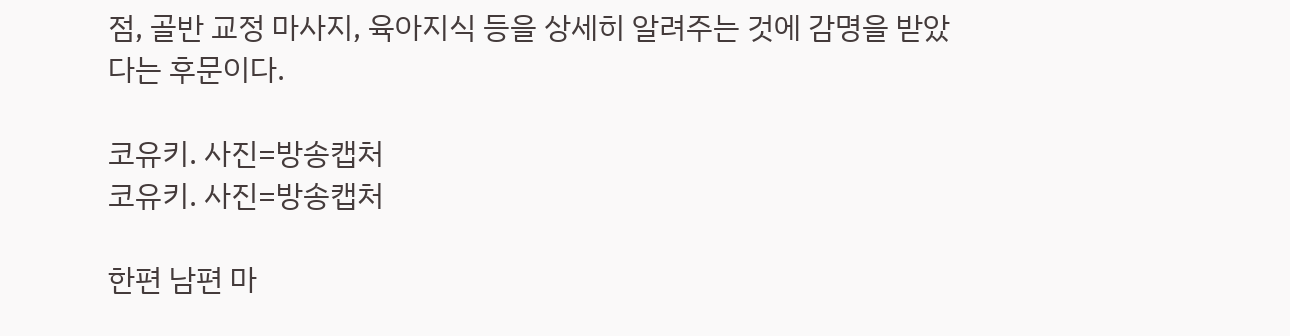점, 골반 교정 마사지, 육아지식 등을 상세히 알려주는 것에 감명을 받았다는 후문이다.

코유키. 사진=방송캡처
코유키. 사진=방송캡처

한편 남편 마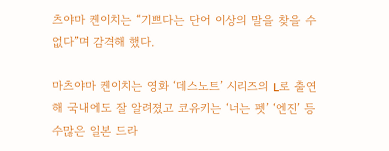츠야마 켄이치는 “기쁘다는 단어 이상의 말을 찾을 수 없다”며 감격해 했다.

마츠야마 켄이치는 영화 ‘데스노트’ 시리즈의 L로 출연해 국내에도 잘 알려졌고 코유키는 ‘너는 펫’ ‘엔진’ 등 수많은 일본 드라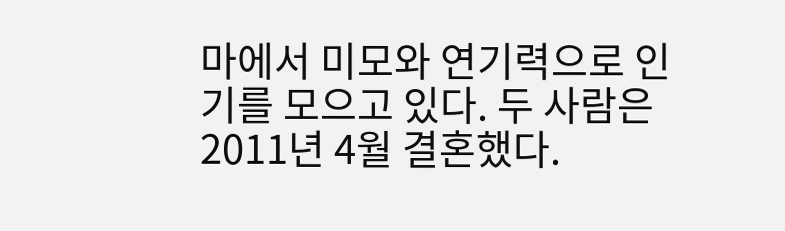마에서 미모와 연기력으로 인기를 모으고 있다. 두 사람은 2011년 4월 결혼했다.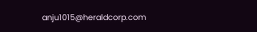anju1015@heraldcorp.com